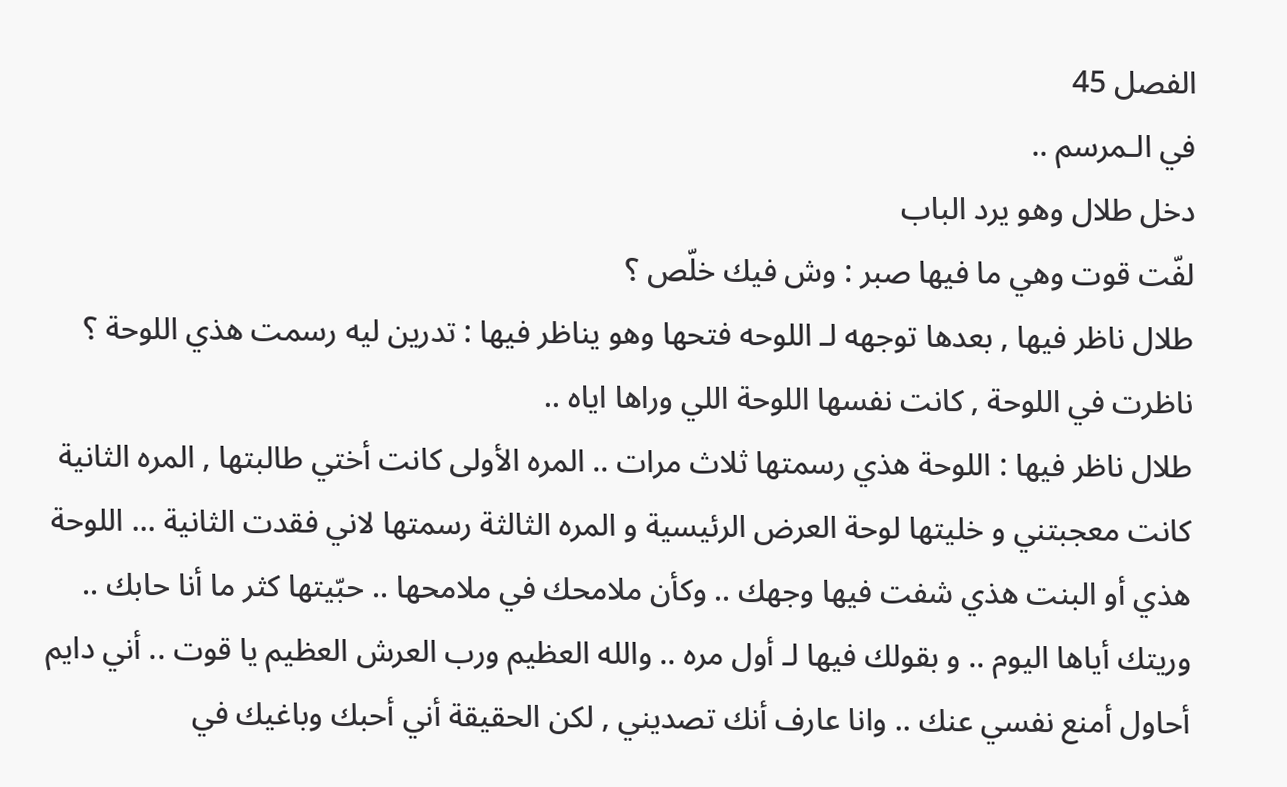الفصل 45
في الـمرسم ..
دخل طلال وهو يرد الباب
لفّت قوت وهي ما فيها صبر : وش فيك خلّص ؟
طلال ناظر فيها , بعدها توجهه لـ اللوحه فتحها وهو يناظر فيها : تدرين ليه رسمت هذي اللوحة ؟
ناظرت في اللوحة , كانت نفسها اللوحة اللي وراها اياه ..
طلال ناظر فيها : اللوحة هذي رسمتها ثلاث مرات .. المره الأولى كانت أختي طالبتها , المره الثانية كانت معجبتني و خليتها لوحة العرض الرئيسية و المره الثالثة رسمتها لاني فقدت الثانية ... اللوحة هذي أو البنت هذي شفت فيها وجهك .. وكأن ملامحك في ملامحها .. حبّيتها كثر ما أنا حابك .. وريتك أياها اليوم .. و بقولك فيها لـ أول مره .. والله العظيم ورب العرش العظيم يا قوت .. أني دايم أحاول أمنع نفسي عنك .. وانا عارف أنك تصديني , لكن الحقيقة أني أحبك وباغيك في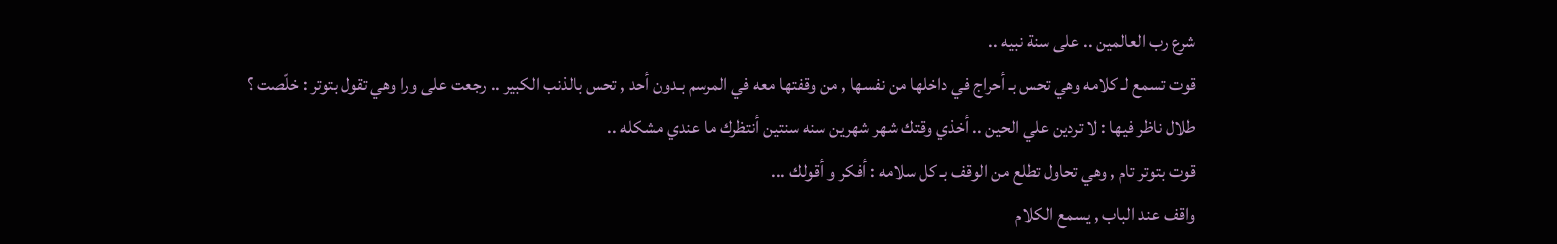شرع رب العالمين .. على سنة نبيه ..
قوت تسمع لـ كلامه وهي تحس بـ أحراج في داخلها من نفسها , من وقفتها معه في المرسم بـدون أحد , تحس بالذنب الكبير .. رجعت على ورا وهي تقول بتوتر : خلّصت ؟
طلال ناظر فيها : لا تردين علي الحين .. أخذي وقتك شهر شهرين سنه سنتين أنتظرك ما عندي مشكله ..
قوت بتوتر تام , وهي تحاول تطلع من الوقف بـ كل سلامه : أفكر و أقولك ...
واقف عند الباب , يسمع الكلام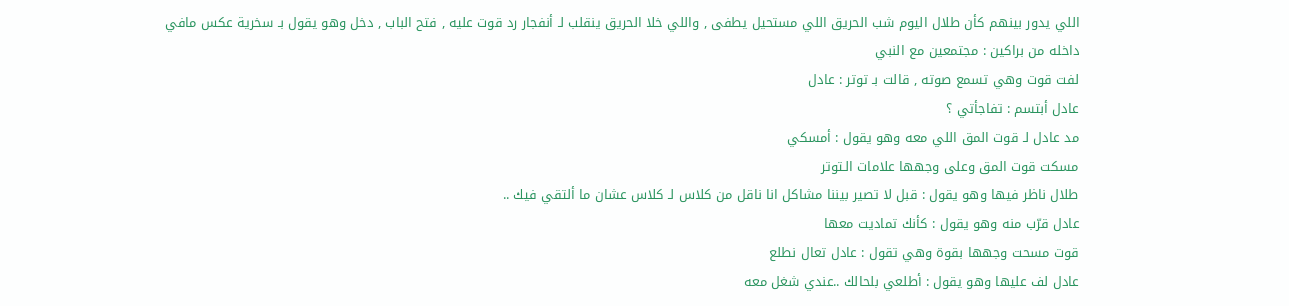اللي يدور بينهم كأن طلال اليوم شب الحريق اللي مستحيل يطفى , واللي خلا الحريق ينقلب لـ أنفجار رد قوت عليه , فتح الباب , دخل وهو يقول بـ سخرية عكس مافي داخله من براكين : مجتمعين مع النبي
لفت قوت وهي تسمع صوته , قالت بـ توتر : عادل
عادل أبتسم : تفاجأتي ؟
مد عادل لـ قوت المق اللي معه وهو يقول : أمسكي
مسكت قوت المق وعلى وجهها علامات الـتوتر
طلال ناظر فيها وهو يقول : قبل لا تصير بيننا مشاكل انا ناقل من كلاس لـ كلاس عشان ما ألتقي فيك ..
عادل قرّب منه وهو يقول : كأنك تماديت معها
قوت مسحت وجهها بقوة وهي تقول : عادل تعال نطلع
عادل لف عليها وهو يقول : أطلعي بلحالك ..عندي شغل معه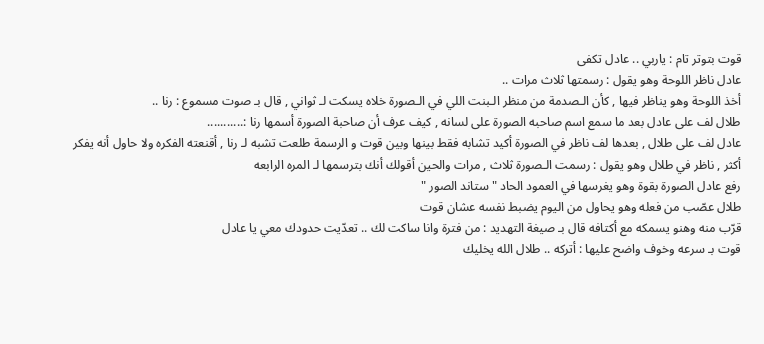قوت بتوتر تام : ياربي .. عادل تكفى
عادل ناظر اللوحة وهو يقول : رسمتها ثلاث مرات ..
أخذ اللوحة وهو يناظر فيها , كأن الـصدمة من منظر الـبنت اللي في الـصورة خلاه يسكت لـ ثواني , قال بـ صوت مسموع : رنا ..
طلال لف على عادل بعد ما سمع اسم صاحبه الصورة على لسانه , كيف عرف أن صاحبة الصورة أسمها رنا :...........
عادل لف على طلال , بعدها لف ناظر في الصورة أكيد تشابه فقط بينها وبين قوت و الرسمة طلعت تشبه لـ رنا , أقنعته الفكره ولا حاول أنه يفكر أكثر , ناظر في طلال وهو يقول : رسمت الـصورة ثلاث , مرات والحين أقولك أنك بترسمها لـ المره الرابعه
رفع عادل الصورة بقوة وهو يغرسها في العمود الحاد "ستاند الصور "
طلال عصّب من فعله وهو يحاول من اليوم يضبط نفسه عشان قوت
قرّب منه وهنو يسمكه مع أكتافه قال بـ صيغة التهديد : من فترة وانا ساكت لك .. تعدّيت حدودك معي يا عادل
قوت بـ سرعه وخوف واضح عليها : أتركه .. طلال الله يخليك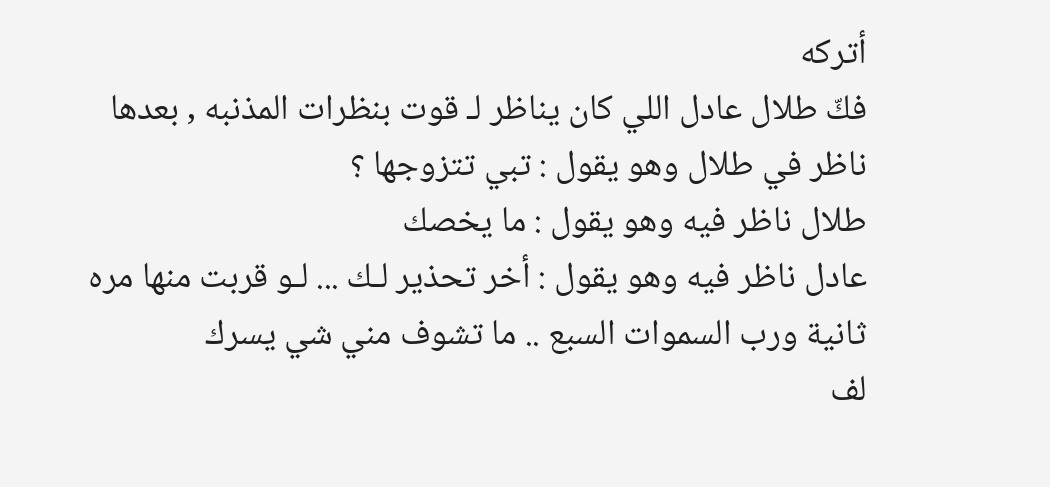أتركه
فكّ طلال عادل اللي كان يناظر لـ قوت بنظرات المذنبه , بعدها ناظر في طلال وهو يقول : تبي تتزوجها ؟
طلال ناظر فيه وهو يقول : ما يخصك
عادل ناظر فيه وهو يقول : أخر تحذير لـك ... لـو قربت منها مره ثانية ورب السموات السبع .. ما تشوف مني شي يسرك
لف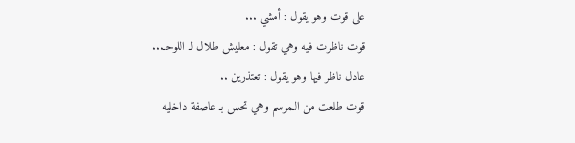على قوت وهو يقول : أمشي ...
قوت ناظرت فيه وهي تقول : معليش طلال لـ اللوحـ...
عادل ناظر فيها وهو يقول : تعتذرين ..
قوت طلعت من الـمرسم وهي تحس بـ عاصفة داخليه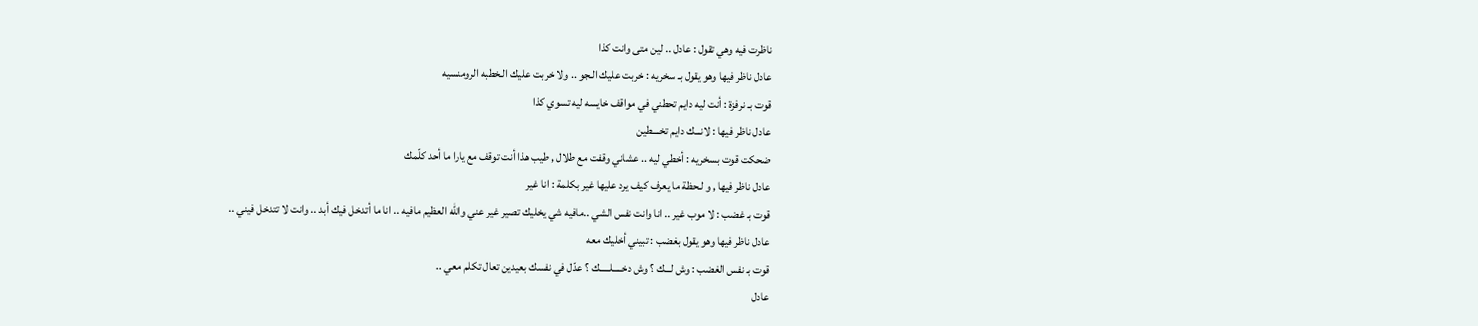ناظرت فيه وهي تقول : عادل .. لين متى وانت كذا
عادل ناظر فيها وهو يقول بـ سخريه : خربت عليك الـجو .. ولا خربت عليك الـخطبه الرومنسيه
قوت بـ نرفزة : أنت ليه دايم تحطني في مواقف خايسه ليه تسوي كذا
عادل ناظر فيها : لانـــك دايم تخــــطين
ضحكت قوت بسخريه : أخطي ليه .. عشاني وقفت مع طلال , طيب هذا أنت توقف مع يارا ما أحد كلّمك
عادل ناظر فيها , و لـحظة ما يعرف كيف يرد عليها غير بكلمة : انا غير
قوت بـ غضب : لا موب غير .. انا وانت نفس الشي ..مافيه شي يخليك تصير غير عني والله العظيم مافيه .. انا ما أتدخل فيك أبد .. وانت لا تتدخل فيني ..
عادل ناظر فيها وهو يقول بغضب : تبيني أخليك معه
قوت بـ نفس الغضب : وش لـــك ؟ وش دخـــــلـــــك ؟ عدّل في نفسك بعيدين تعال تكلم معي ..
عادل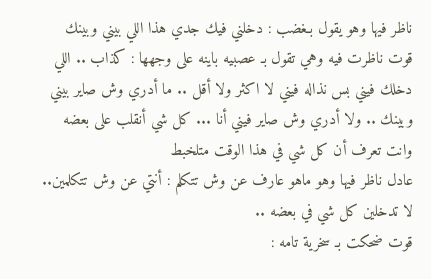ناظر فيها وهو يقول بـغضب : دخلني فيك جدي هذا اللي بيني وبينك
قوت ناظرت فيه وهي تقول بـ عصبيه باينه على وجهها : كذاب .. اللي دخلك فيني بس نذاله فيني لا اكثر ولا أقل .. ما أدري وش صاير بيني وبينك .. ولا أدري وش صاير فيني أنا ... كل شي أنقلب على بعضه وانت تعرف أن كل شي في هذا الوقت متلخبط
عادل ناظر فيها وهو ماهو عارف عن وش تتكلم : أنتي عن وش تتكلمين.. لا تدخلين كل شي في بعضه ..
قوت ضحكت بـ سخرية تامه :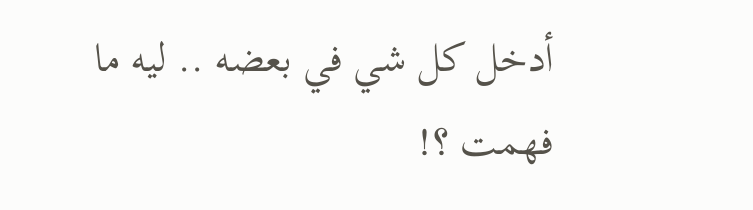أدخل كل شي في بعضه .. ليه ما فهمت ؟!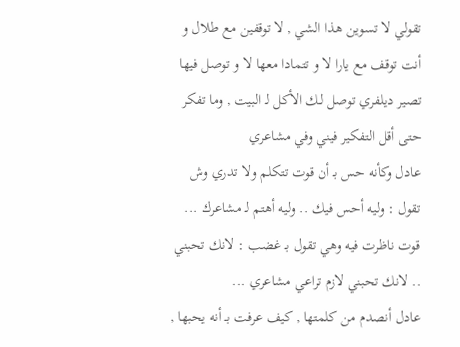تقولي لا تسوين هذا الشي , لا توقفين مع طلال و أنت توقف مع يارا لا و تتمادا معها لا و توصل فيها تصير ديلفري توصل لـك الأكل لـ البيت , وما تفكر حتى أقل التفكير فيني وفي مشاعري
عادل وكأنه حس بـ أن قوت تتكلم ولا تدري وش تقول : وليه أحس فيك .. وليه أهتم لـ مشاعرك ...
قوت ناظرت فيه وهي تقول بـ غضب : لانك تحبني .. لانك تحبني لازم تراعي مشاعري ...
عادل أنصدم من كلمتها , كيف عرفت بـ أنه يحبها ,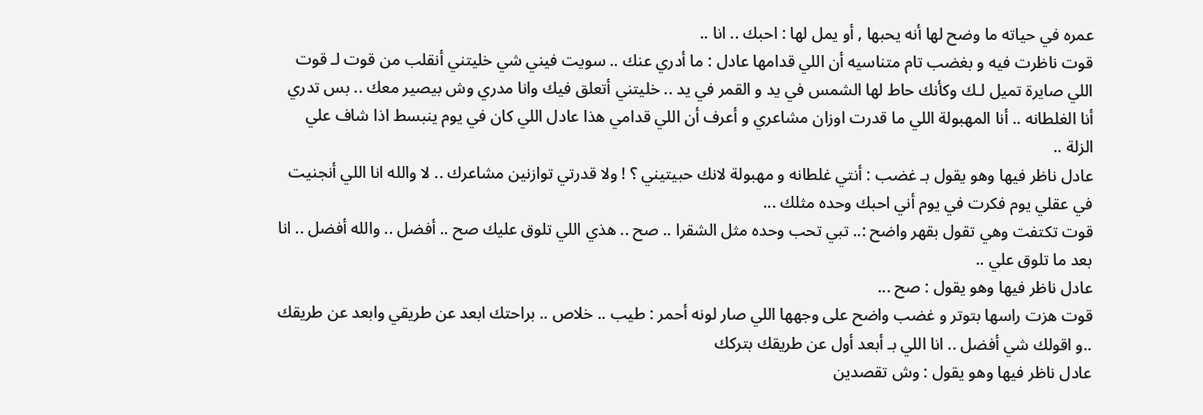عمره في حياته ما وضح لها أنه يحبها , أو يمل لها : احبك .. انا ..
قوت ناظرت فيه و بغضب تام متناسيه أن اللي قدامها عادل : ما أدري عنك .. سويت فيني شي خليتني أنقلب من قوت لـ قوت اللي صايرة تميل لـك وكأنك حاط لها الشمس في يد و القمر في يد .. خليتني أتعلق فيك وانا مدري وش بيصير معك .. بس تدري أنا الغلطانه .. أنا المهبولة اللي ما قدرت اوزان مشاعري و أعرف أن اللي قدامي هذا عادل اللي كان في يوم ينبسط اذا شاف علي الزلة ..
عادل ناظر فيها وهو يقول بـ غضب : أنتي غلطانه و مهبولة لانك حبيتيني ؟ ! ولا قدرتي توازنين مشاعرك .. لا والله انا اللي أنجنيت في عقلي يوم فكرت في يوم أني احبك وحده مثلك ...
قوت تكتفت وهي تقول بقهر واضح :.. تبي تحب وحده مثل الشقرا .. صح .. هذي اللي تلوق عليك صح .. أفضل .. والله أفضل .. انا بعد ما تلوق علي ..
عادل ناظر فيها وهو يقول : صح ...
قوت هزت راسها بتوتر و غضب واضح على وجهها اللي صار لونه أحمر : طيب .. خلاص .. براحتك ابعد عن طريقي وابعد عن طريقك ..و اقولك شي أفضل .. انا اللي بـ أبعد أول عن طريقك بتركك
عادل ناظر فيها وهو يقول : وش تقصدين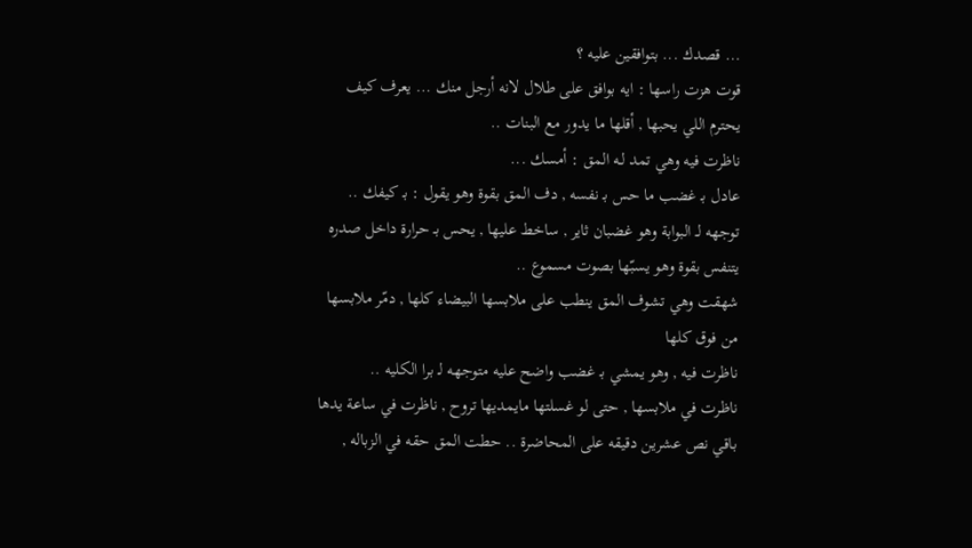... قصدك ... بتوافقين عليه ؟
قوت هزت راسها : ايه بوافق على طلال لانه أرجل منك ... يعرف كيف يحترم اللي يحبها , أقلها ما يدور مع البنات ..
ناظرت فيه وهي تمد لـه المق : أمسك ...
عادل بـ غضب ما حس بـ نفسه , دف المق بقوة وهو يقول : بـ كيفك ..
توجهه لـ البوابة وهو غضبان ثاير , ساخط عليها , يحس بـ حرارة داخل صدره يتنفس بقوة وهو يسبّها بصوت مسموع ..
شهقت وهي تشوف المق ينطب على ملابسها البيضاء كلها , دمّر ملابسها من فوق كلها
ناظرت فيه , وهو يمشي بـ غضب واضح عليه متوجهه لـ برا الكليه ..
ناظرت في ملابسها , حتى لو غسلتها مايمديها تروح , ناظرت في ساعة يدها باقي نص عشرين دقيقه على المحاضرة .. حطت المق حقه في الزباله ,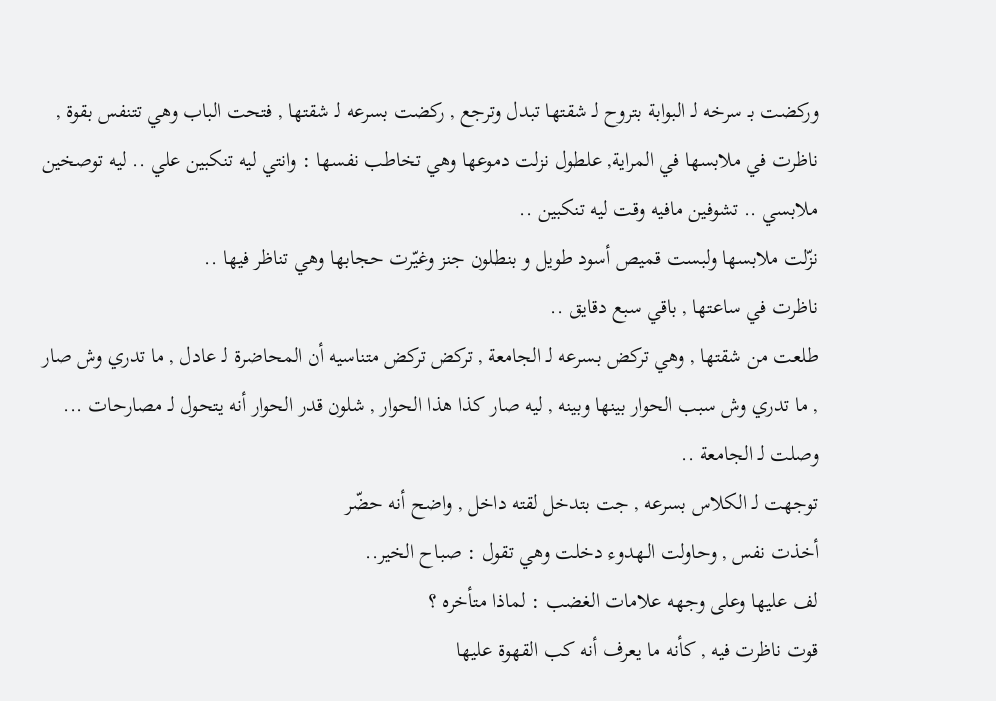وركضت بـ سرخه لـ البوابة بتروح لـ شقتها تبدل وترجع , ركضت بسرعه لـ شقتها , فتحت الباب وهي تتنفس بقوة , ناظرت في ملابسها في المراية, علطول نزلت دموعها وهي تخاطب نفسها : وانتي ليه تنكبين علي .. ليه توصخين ملابسي .. تشوفين مافيه وقت ليه تنكبين ..
نزّلت ملابسها ولبست قميص أسود طويل و بنطلون جنز وغيّرت حجابها وهي تناظر فيها ..
ناظرت في ساعتها , باقي سبع دقايق ..
طلعت من شقتها , وهي تركض بـسرعه لـ الجامعة , تركض تركض متناسيه أن المحاضرة لـ عادل , ما تدري وش صار , ما تدري وش سبب الحوار بينها وبينه , ليه صار كذا هذا الحوار , شلون قدر الحوار أنه يتحول لـ مصارحات ... وصلت لـ الجامعة ..
توجهت لـ الكلاس بسرعه , جت بتدخل لقته داخل , واضح أنه حضّر
أخذت نفس , وحاولت الـهدوء دخلت وهي تقول : صباح الخير..
لف عليها وعلى وجهه علامات الغضب : لماذا متأخره ؟
قوت ناظرت فيه , كأنه ما يعرف أنه كب القهوة عليها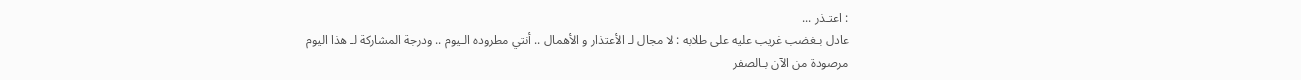: اعتـذر ...
عادل بـغضب غريب عليه على طلابه : لا مجال لـ الأعتذار و الأهمال .. أنتي مطروده الـيوم .. ودرجة المشاركة لـ هذا اليوم مرصودة من الآن بـالصفر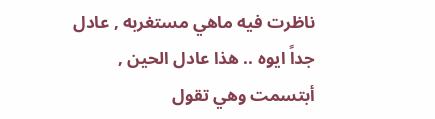ناظرت فيه ماهي مستغربه , عادل جداً ايوه .. هذا عادل الحين , أبتسمت وهي تقول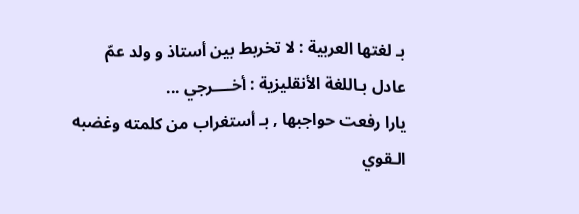بـ لغتها العربية : لا تخربط بين أستاذ و ولد عمّ
عادل بـاللغة الأنقليزية : أخــــرجي ...
يارا رفعت حواجبها , بـ أستغراب من كلمته وغضبه الـقوي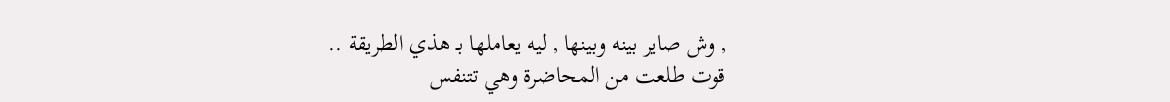, وش صاير بينه وبينها , ليه يعاملها بـ هذي الطريقة ..
قوت طلعت من المحاضرة وهي تتنفس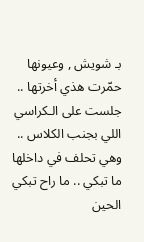بـ شويش , وعيونها حمّرت هذي أخرتها .. جلست على الـكراسي اللي بجنب الكلاس ..
وهي تحلف في داخلها ما تبكي .. ما راح تبكي الحين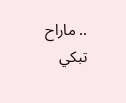.. ماراح تبكي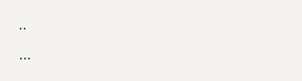..
...